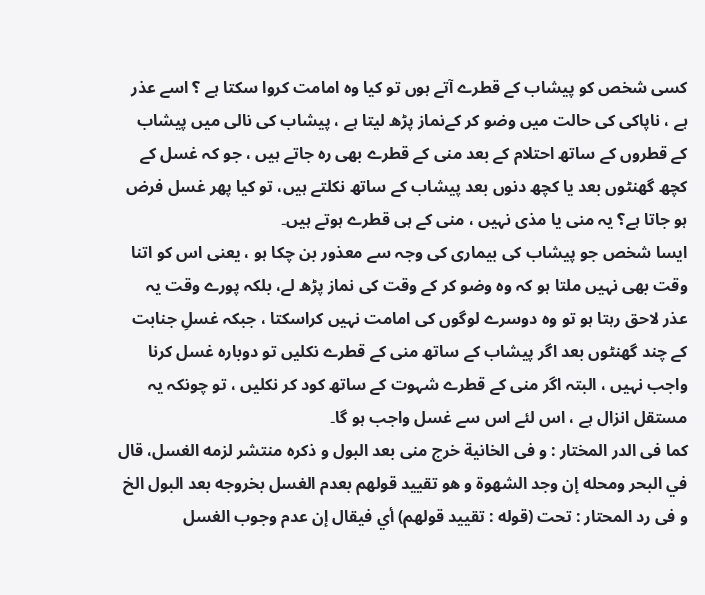کسی شخص کو پیشاب کے قطرے آتے ہوں تو کیا وہ امامت کروا سکتا ہے ؟ اسے عذر ہے ، ناپاکی کی حالت میں وضو کر کےنماز پڑھ لیتا ہے ، پیشاب کی نالی میں پیشاب کے قطروں کے ساتھ احتلام کے بعد منی کے قطرے بھی رہ جاتے ہیں ، جو کہ غسل کے کچھ گھنٹوں بعد یا کچھ دنوں بعد پیشاب کے ساتھ نکلتے ہیں، تو کیا پھر غسل فرض ہو جاتا ہے؟ یہ منی یا مذی نہیں ، منی کے ہی قطرے ہوتے ہیں۔
ایسا شخص جو پیشاب کی بیماری کی وجہ سے معذور بن چکا ہو ، یعنی اس کو اتنا وقت بھی نہیں ملتا ہو کہ وہ وضو کر کے وقت کی نماز پڑھ لے، بلکہ پورے وقت یہ عذر لاحق رہتا ہو تو وہ دوسرے لوگوں کی امامت نہیں کراسکتا ، جبکہ غسلِ جنابت کے چند گھنٹوں بعد اگر پیشاب کے ساتھ منی کے قطرے نکلیں تو دوبارہ غسل کرنا واجب نہیں ، البتہ اگر منی کے قطرے شہوت کے ساتھ کود کر نکلیں ، تو چونکہ یہ مستقل انزال ہے ، اس لئے اس سے غسل واجب ہو گا۔
کما فی الدر المختار : و فی الخانية خرج منی بعد البول و ذكره منتشر لزمه الغسل، قال في البحر ومحله إن وجد الشهوة و هو تقييد قولهم بعدم الغسل بخروجه بعد البول الخ
و فی رد المحتار : تحت (قوله : تقييد قولهم) أي فيقال إن عدم وجوب الغسل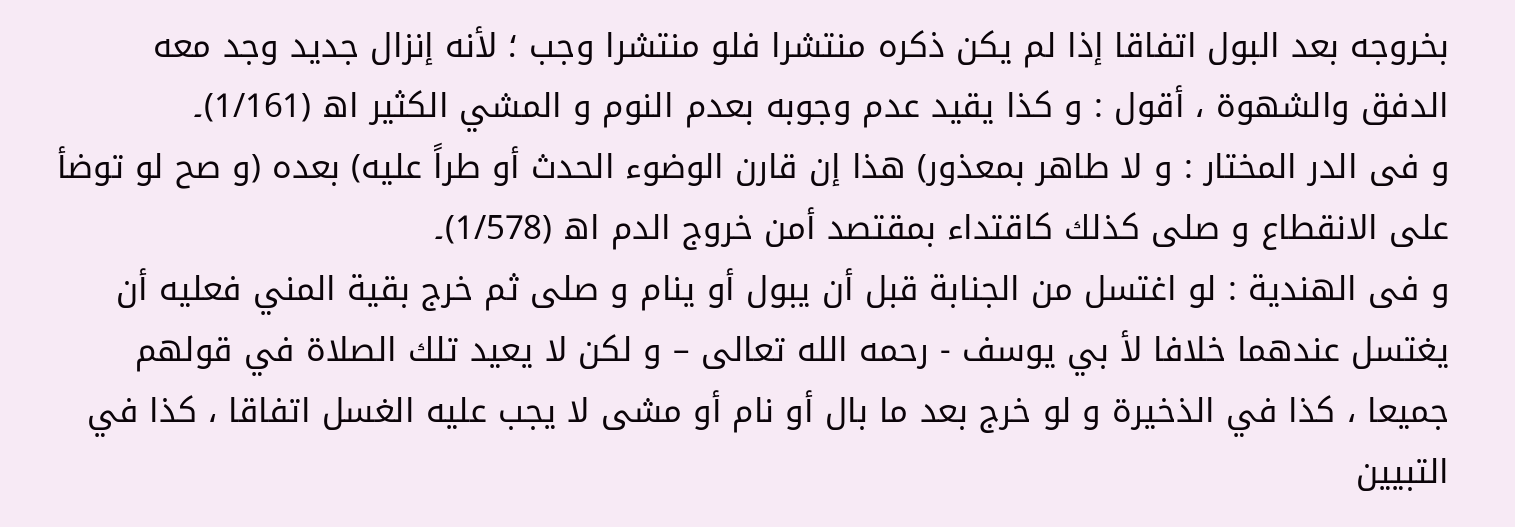بخروجه بعد البول اتفاقا إذا لم يكن ذكره منتشرا فلو منتشرا وجب ؛ لأنه إنزال جديد وجد معه الدفق والشهوة ، أقول : و كذا يقيد عدم وجوبه بعدم النوم و المشي الكثير اھ (1/161)۔
و فی الدر المختار : و لا طاهر بمعذور) هذا إن قارن الوضوء الحدث أو طراً عليه) بعده (و صح لو توضأ على الانقطاع و صلى كذلك كاقتداء بمقتصد أمن خروج الدم اھ (1/578)۔
و فى الھندية : لو اغتسل من الجنابة قبل أن يبول أو ينام و صلى ثم خرج بقية المني فعليه أن يغتسل عندهما خلافا لأ بي يوسف - رحمه الله تعالى – و لكن لا يعيد تلك الصلاة في قولهم جميعا ، كذا في الذخيرة و لو خرج بعد ما بال أو نام أو مشى لا يجب عليه الغسل اتفاقا ، كذا في التبيين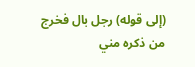(إلى قوله) رجل بال فخرج من ذكره مني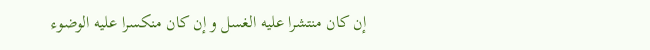إن كان منتشرا عليه الغسل و إن كان منكسرا عليه الوضوء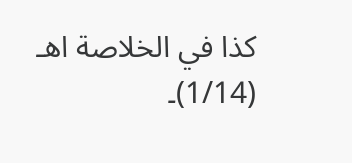كذا في الخلاصة اهـ (1/14)۔